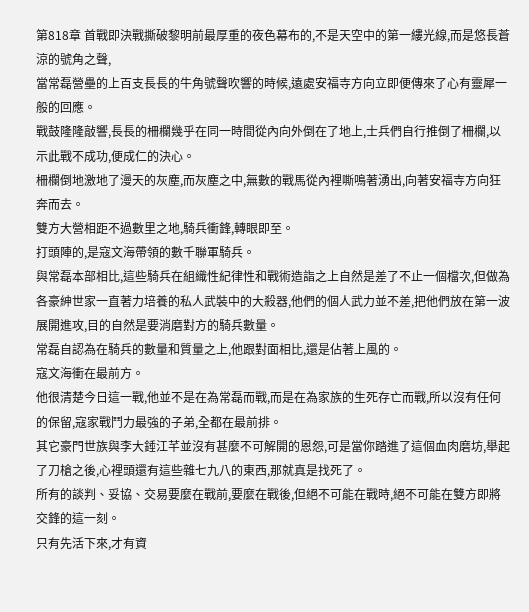第818章 首戰即決戰撕破黎明前最厚重的夜色幕布的,不是天空中的第一縷光線,而是悠長蒼涼的號角之聲,
當常磊營壘的上百支長長的牛角號聲吹響的時候,遠處安福寺方向立即便傳來了心有靈犀一般的回應。
戰鼓隆隆敲響,長長的柵欄幾乎在同一時間從內向外倒在了地上,士兵們自行推倒了柵欄,以示此戰不成功,便成仁的決心。
柵欄倒地激地了漫天的灰塵,而灰塵之中,無數的戰馬從內裡嘶鳴著湧出,向著安福寺方向狂奔而去。
雙方大營相距不過數里之地,騎兵衝鋒,轉眼即至。
打頭陣的,是寇文海帶領的數千聯軍騎兵。
與常磊本部相比,這些騎兵在組織性紀律性和戰術造詣之上自然是差了不止一個檔次,但做為各豪紳世家一直著力培養的私人武裝中的大殺器,他們的個人武力並不差,把他們放在第一波展開進攻,目的自然是要消磨對方的騎兵數量。
常磊自認為在騎兵的數量和質量之上,他跟對面相比,還是佔著上風的。
寇文海衝在最前方。
他很清楚今日這一戰,他並不是在為常磊而戰,而是在為家族的生死存亡而戰,所以沒有任何的保留,寇家戰鬥力最強的子弟,全都在最前排。
其它豪門世族與李大錘江芊並沒有甚麼不可解開的恩怨,可是當你踏進了這個血肉磨坊,舉起了刀槍之後,心裡頭還有這些雜七九八的東西,那就真是找死了。
所有的談判、妥協、交易要麼在戰前,要麼在戰後,但絕不可能在戰時,絕不可能在雙方即將交鋒的這一刻。
只有先活下來,才有資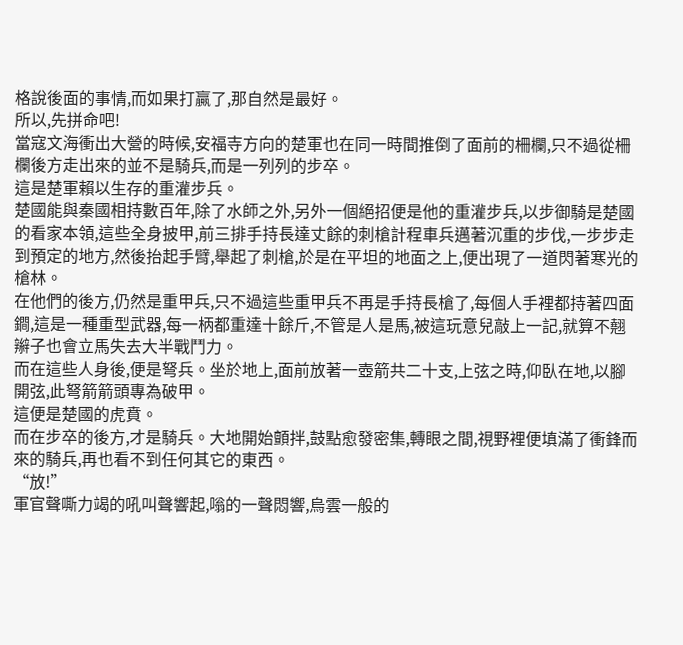格說後面的事情,而如果打贏了,那自然是最好。
所以,先拼命吧!
當寇文海衝出大營的時候,安福寺方向的楚軍也在同一時間推倒了面前的柵欄,只不過從柵欄後方走出來的並不是騎兵,而是一列列的步卒。
這是楚軍賴以生存的重灌步兵。
楚國能與秦國相持數百年,除了水師之外,另外一個絕招便是他的重灌步兵,以步御騎是楚國的看家本領,這些全身披甲,前三排手持長達丈餘的刺槍計程車兵邁著沉重的步伐,一步步走到預定的地方,然後抬起手臂,舉起了刺槍,於是在平坦的地面之上,便出現了一道閃著寒光的槍林。
在他們的後方,仍然是重甲兵,只不過這些重甲兵不再是手持長槍了,每個人手裡都持著四面鐧,這是一種重型武器,每一柄都重達十餘斤,不管是人是馬,被這玩意兒敲上一記,就算不翹辮子也會立馬失去大半戰鬥力。
而在這些人身後,便是弩兵。坐於地上,面前放著一壺箭共二十支,上弦之時,仰臥在地,以腳開弦,此弩箭箭頭專為破甲。
這便是楚國的虎賁。
而在步卒的後方,才是騎兵。大地開始顫拌,鼓點愈發密集,轉眼之間,視野裡便填滿了衝鋒而來的騎兵,再也看不到任何其它的東西。
“放!”
軍官聲嘶力竭的吼叫聲響起,嗡的一聲悶響,烏雲一般的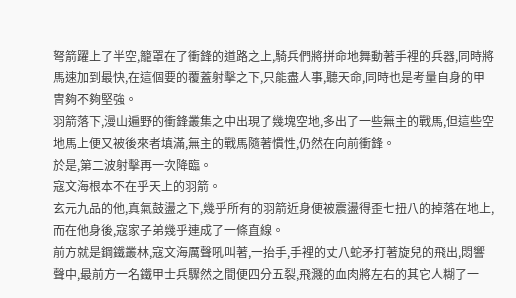弩箭躍上了半空,籠罩在了衝鋒的道路之上,騎兵們將拼命地舞動著手裡的兵器,同時將馬速加到最快,在這個要的覆蓋射擊之下,只能盡人事,聽天命,同時也是考量自身的甲冑夠不夠堅強。
羽箭落下,漫山遍野的衝鋒叢集之中出現了幾塊空地,多出了一些無主的戰馬,但這些空地馬上便又被後來者填滿,無主的戰馬隨著慣性,仍然在向前衝鋒。
於是,第二波射擊再一次降臨。
寇文海根本不在乎天上的羽箭。
玄元九品的他,真氣鼓盪之下,幾乎所有的羽箭近身便被震盪得歪七扭八的掉落在地上,而在他身後,寇家子弟幾乎連成了一條直線。
前方就是鋼鐵叢林,寇文海厲聲吼叫著,一抬手,手裡的丈八蛇矛打著旋兒的飛出,悶響聲中,最前方一名鐵甲士兵驟然之間便四分五裂,飛濺的血肉將左右的其它人糊了一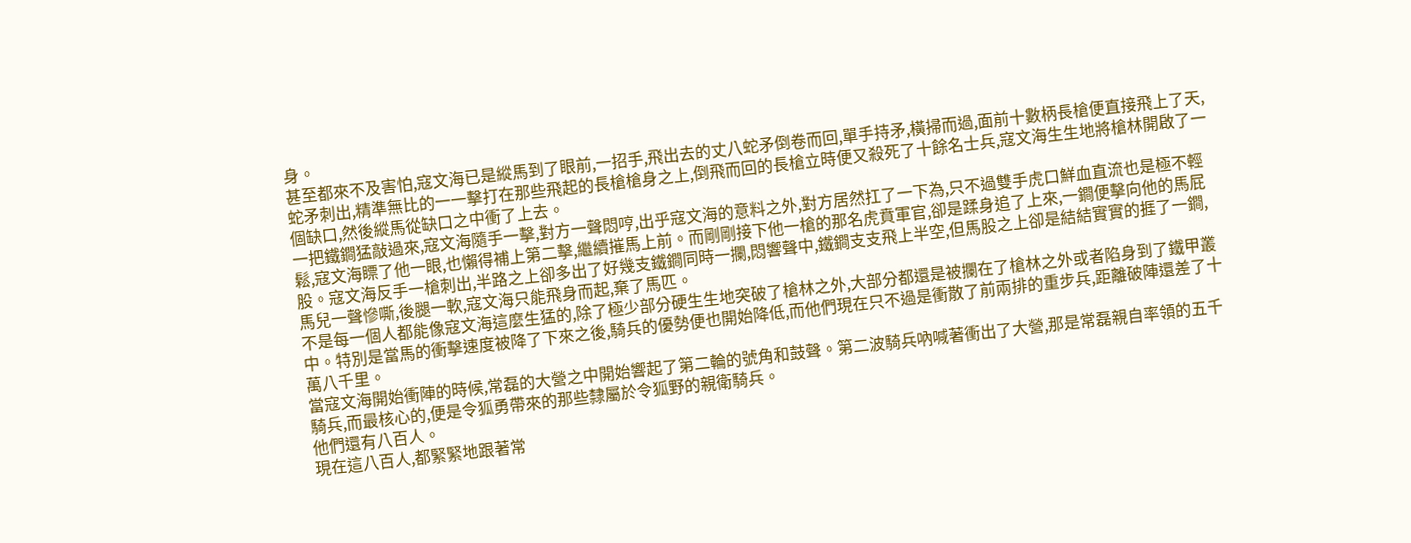身。
甚至都來不及害怕,寇文海已是縱馬到了眼前,一招手,飛出去的丈八蛇矛倒卷而回,單手持矛,橫掃而過,面前十數柄長槍便直接飛上了天,蛇矛刺出,精準無比的一一擊打在那些飛起的長槍槍身之上,倒飛而回的長槍立時便又殺死了十餘名士兵,寇文海生生地將槍林開啟了一個缺口,然後縱馬從缺口之中衝了上去。
一把鐵鐧猛敲過來,寇文海隨手一擊,對方一聲悶哼,出乎寇文海的意料之外,對方居然扛了一下為,只不過雙手虎口鮮血直流也是極不輕鬆,寇文海瞟了他一眼,也懶得補上第二擊,繼續摧馬上前。而剛剛接下他一槍的那名虎賁軍官,卻是蹂身追了上來,一鐧便擊向他的馬屁股。寇文海反手一槍刺出,半路之上卻多出了好幾支鐵鐧同時一攔,悶響聲中,鐵鐧支支飛上半空,但馬股之上卻是結結實實的捱了一鐧,馬兒一聲慘嘶,後腿一軟,寇文海只能飛身而起,棄了馬匹。
不是每一個人都能像寇文海這麼生猛的,除了極少部分硬生生地突破了槍林之外,大部分都還是被攔在了槍林之外或者陷身到了鐵甲叢中。特別是當馬的衝擊速度被降了下來之後,騎兵的優勢便也開始降低,而他們現在只不過是衝散了前兩排的重步兵,距離破陣還差了十萬八千里。
當寇文海開始衝陣的時候,常磊的大營之中開始響起了第二輪的號角和鼓聲。第二波騎兵吶喊著衝出了大營,那是常磊親自率領的五千騎兵,而最核心的,便是令狐勇帶來的那些隸屬於令狐野的親衛騎兵。
他們還有八百人。
現在這八百人,都緊緊地跟著常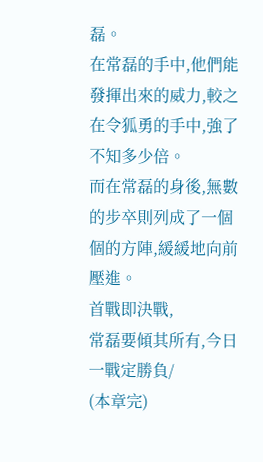磊。
在常磊的手中,他們能發揮出來的威力,較之在令狐勇的手中,強了不知多少倍。
而在常磊的身後,無數的步卒則列成了一個個的方陣,緩緩地向前壓進。
首戰即決戰,
常磊要傾其所有,今日一戰定勝負/
(本章完)